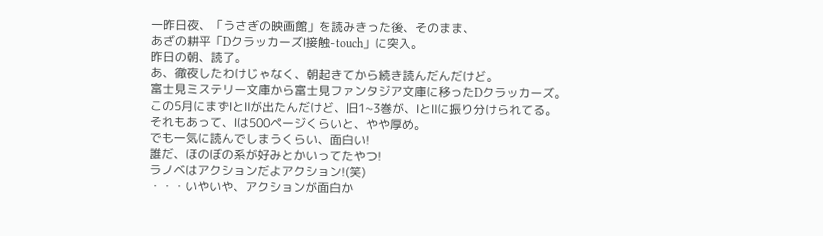一昨日夜、「うさぎの映画館」を読みきった後、そのまま、
あざの耕平「DクラッカーズⅠ接触-touch」に突入。
昨日の朝、読了。
あ、徹夜したわけじゃなく、朝起きてから続き読んだんだけど。
富士見ミステリー文庫から富士見ファンタジア文庫に移ったDクラッカーズ。
この5月にまずⅠとⅡが出たんだけど、旧1~3巻が、ⅠとⅡに振り分けられてる。
それもあって、Ⅰは500ページくらいと、やや厚め。
でも一気に読んでしまうくらい、面白い!
誰だ、ほのぼの系が好みとかいってたやつ!
ラノベはアクションだよアクション!(笑)
・・・いやいや、アクションが面白か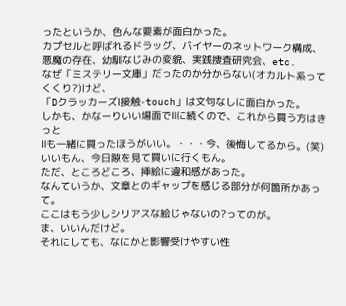ったというか、色んな要素が面白かった。
カプセルと呼ばれるドラッグ、バイヤーのネットワーク構成、
悪魔の存在、幼馴なじみの変貌、実践捜査研究会、etc.
なぜ「ミステリー文庫」だったのか分からない(オカルト系ってくくり?)けど、
「DクラッカーズⅠ接触-touch」は文句なしに面白かった。
しかも、かなーりいい場面でⅡに続くので、これから買う方はきっと
Ⅱも一緒に買ったほうがいい。・・・今、後悔してるから。(笑)
いいもん、今日隙を見て買いに行くもん。
ただ、ところどころ、挿絵に違和感があった。
なんていうか、文章とのギャップを感じる部分が何箇所かあって。
ここはもう少しシリアスな絵じゃないの?ってのが。
ま、いいんだけど。
それにしても、なにかと影響受けやすい性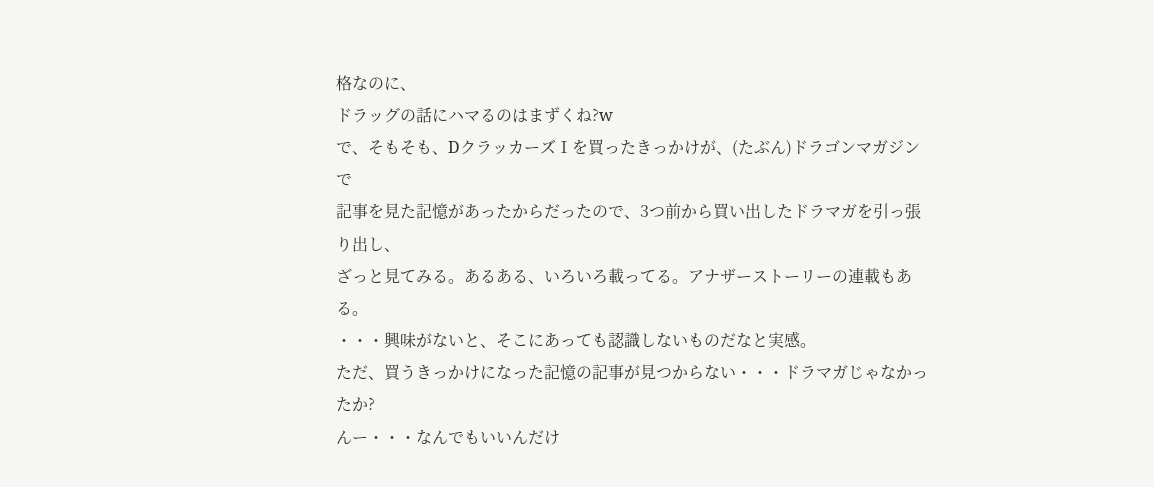格なのに、
ドラッグの話にハマるのはまずくね?w
で、そもそも、DクラッカーズⅠを買ったきっかけが、(たぶん)ドラゴンマガジンで
記事を見た記憶があったからだったので、3つ前から買い出したドラマガを引っ張り出し、
ざっと見てみる。あるある、いろいろ載ってる。アナザーストーリーの連載もある。
・・・興味がないと、そこにあっても認識しないものだなと実感。
ただ、買うきっかけになった記憶の記事が見つからない・・・ドラマガじゃなかったか?
んー・・・なんでもいいんだけ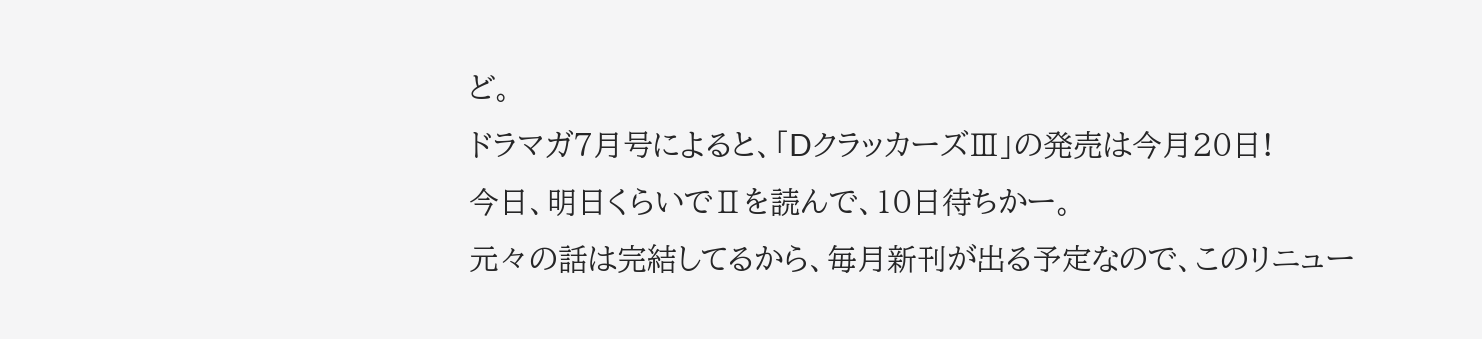ど。
ドラマガ7月号によると、「DクラッカーズⅢ」の発売は今月20日!
今日、明日くらいでⅡを読んで、10日待ちかー。
元々の話は完結してるから、毎月新刊が出る予定なので、このリニュー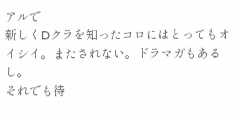アルで
新しくDクラを知ったコロにはとってもオイシイ。またされない。ドラマガもあるし。
それでも待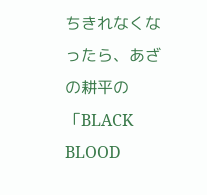ちきれなくなったら、あざの耕平の「BLACK BLOOD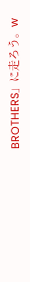BROTHERS」に走ろう。w